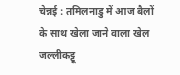चेन्नई : तमिलनाडु में आज बैलों के साथ खेला जाने वाला खेल जल्लीकट्टू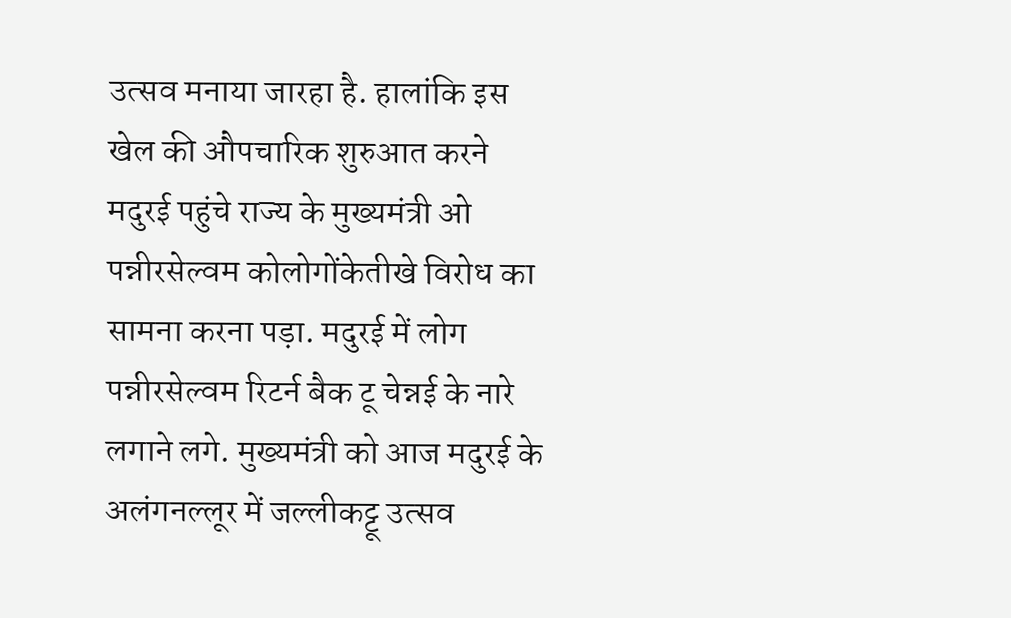उत्सव मनाया जारहा है. हालांकि इस खेल की औपचारिक शुरुआत करने मदुरई पहुंचे राज्य के मुख्यमंत्री ओ पन्नीरसेल्वम कोलोगोंकेतीखे विरोध का सामना करना पड़ा. मदुरई में लोग पन्नीरसेल्वम रिटर्न बैक टू चेन्नई के नारे लगाने लगे. मुख्यमंत्री को आज मदुरई के अलंगनल्लूर में जल्लीकट्टू उत्सव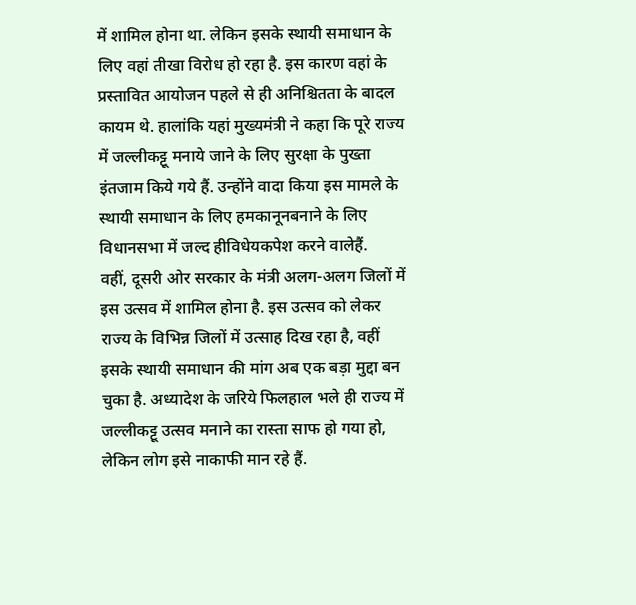में शामिल होना था. लेकिन इसके स्थायी समाधान के लिए वहां तीखा विरोध हो रहा है. इस कारण वहां के प्रस्तावित आयोजन पहले से ही अनिश्चितता के बादल कायम थे. हालांकि यहां मुख्यमंत्री ने कहा कि पूरे राज्य में जल्लीकट्टू मनाये जाने के लिए सुरक्षा के पुख्ता इंतजाम किये गये हैं. उन्होंने वादा किया इस मामले के स्थायी समाधान के लिए हमकानूनबनाने के लिए विधानसभा में जल्द हीविधेयकपेश करने वालेहैं.
वहीं, दूसरी ओर सरकार के मंत्री अलग-अलग जिलों में इस उत्सव में शामिल होना है. इस उत्सव को लेकर राज्य के विभिन्न जिलों में उत्साह दिख रहा है, वहीं इसके स्थायी समाधान की मांग अब एक बड़ा मुद्दा बन चुका है. अध्यादेश के जरिये फिलहाल भले ही राज्य में जल्लीकट्टू उत्सव मनाने का रास्ता साफ हो गया हो, लेकिन लोग इसे नाकाफी मान रहे हैं.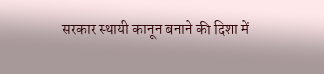सरकार स्थायी कानून बनाने की दिशा में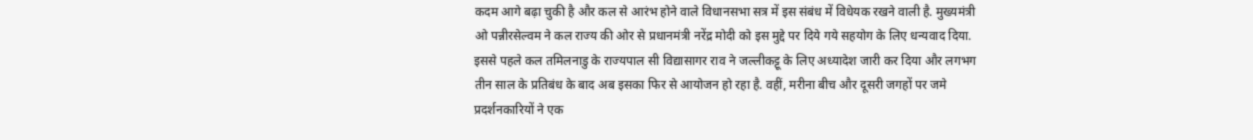कदम आगे बढ़ा चुकी है और कल से आरंभ होने वाले विधानसभा सत्र में इस संबंध में विधेयक रखने वाली है. मुख्यमंत्री ओ पन्नीरसेल्वम ने कल राज्य की ओर से प्रधानमंत्री नरेंद्र मोदी को इस मुद्दे पर दिये गये सहयोग के लिए धन्यवाद दिया.
इससे पहले कल तमिलनाडु के राज्यपाल सी विद्यासागर राव ने जल्लीकट्टू के लिए अध्यादेश जारी कर दिया और लगभग तीन साल के प्रतिबंध के बाद अब इसका फिर से आयोजन हो रहा है. वहीं, मरीना बीच और दूसरी जगहों पर जमे प्रदर्शनकारियों ने एक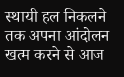स्थायी हल निकलने तक अपना आंदोलन खत्म करने से आज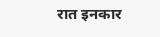रात इनकार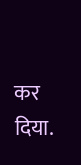कर दिया.